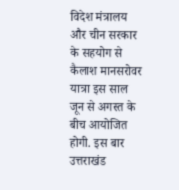विदेश मंत्रालय और चीन सरकार के सहयोग से कैलाश मानसरोवर यात्रा इस साल जून से अगस्त के बीच आयोजित होगी. इस बार उत्तराखंड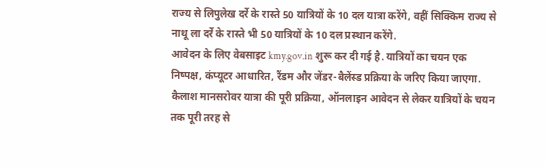राज्य से लिपुलेख दर्रे के रास्ते 50 यात्रियों के 10 दल यात्रा करेंगे, वहीं सिक्किम राज्य से नाथू ला दर्रे के रास्ते भी 50 यात्रियों के 10 दल प्रस्थान करेंगे.
आवेदन के लिए वेबसाइट kmy.gov.in शुरू कर दी गई है. यात्रियों का चयन एक निष्पक्ष, कंप्यूटर आधारित, रैंडम और जेंडर-बैलेंस्ड प्रक्रिया के जरिए किया जाएगा.
कैलाश मानसरोवर यात्रा की पूरी प्रक्रिया, ऑनलाइन आवेदन से लेकर यात्रियों के चयन तक पूरी तरह से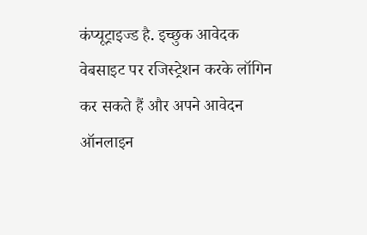कंप्यूट्राइज्ड है. इच्छुक आवेदक वेबसाइट पर रजिस्ट्रेशन करके लॉगिन कर सकते हैं और अपने आवेदन ऑनलाइन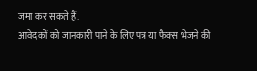जमा कर सकते हैं.
आवेदकों को जानकारी पाने के लिए पत्र या फैक्स भेजने की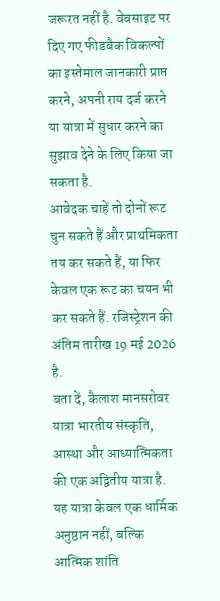जरूरत नहीं है. वेबसाइट पर दिए गए फीडबैक विकल्पों का इस्तेमाल जानकारी प्राप्त करने, अपनी राय दर्ज करने या यात्रा में सुधार करने का सुझाव देने के लिए किया जा सकता है.
आवेदक चाहें तो दोनों रूट चुन सकते हैं और प्राथमिकता तय कर सकते हैं, या फिर केवल एक रूट का चयन भी कर सकते हैं. रजिस्ट्रेशन की अंतिम तारीख 19 मई 2026 है.
बता दें, कैलाश मानसरोवर यात्रा भारतीय संस्कृति, आस्था और आध्यात्मिकता की एक अद्वितीय यात्रा है. यह यात्रा केवल एक धार्मिक अनुष्ठान नहीं, बल्कि आत्मिक शांति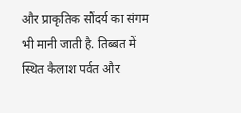और प्राकृतिक सौंदर्य का संगम भी मानी जाती है. तिब्बत में स्थित कैलाश पर्वत और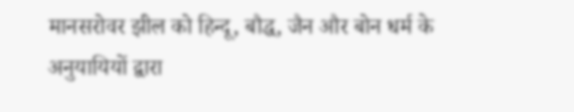मानसरोवर झील को हिन्दू, बौद्ध, जैन और बोन धर्म के अनुयायियों द्वारा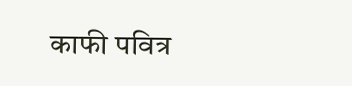काफी पवित्र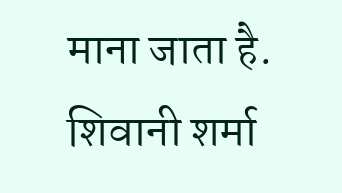माना जाता है.
शिवानी शर्मा